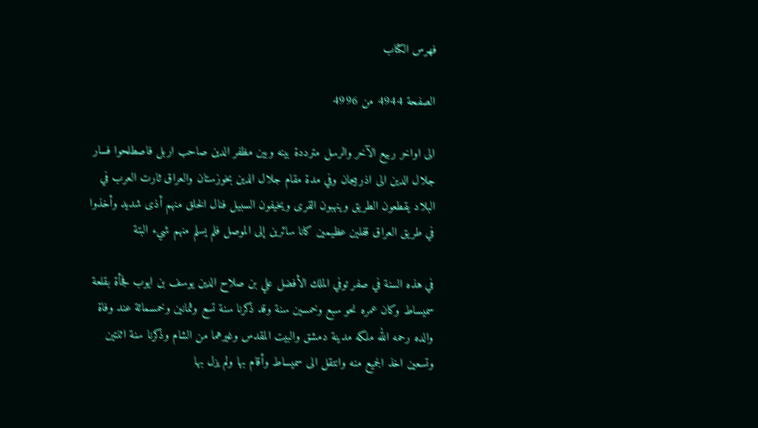فهرس الكتاب

الصفحة 4944 من 4996

الى اواخر ربيع الآخر والرسل مترددة بينه وبين مظفر الدين صاحب اربل فاصطلحوا فسار جلال الدين الى اذربيجان وفي مدة مقام جلال الدين بخوزستان والعراق ثارت العرب في البلاد يقطعون الطريق وينهبون القرى ويخيفون السبيل فنال الخلق منهم أذى شديد وأخذوا في طريق العراق قفلين عظيمين كانا سائرين إلى الموصل فلم يسلم منهم شيء البتة

في هذه السنة في صفر توفي الملك الأفضل علي بن صلاح الدين يوسف بن ايوب فجأة بقلعة سميساط وكان عمره نحو سبع وخمسين سنة وقد ذكرنا سنة تسع وثمانين وخمسمائة عند وفاة والده رحمه الله ملكه مدينة دمشق والبيت المقدس وغيرهما من الشام وذكرنا سنة اثنتين وتسعين اخذ الجميع منه وانتقل الى سميساط وأقام بها ولم يزل بها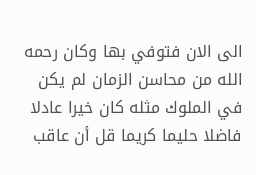الى الان فتوفي بها وكان رحمه الله من محاسن الزمان لم يكن في الملوك مثله كان خيرا عادلا فاضلا حليما كريما قل أن عاقب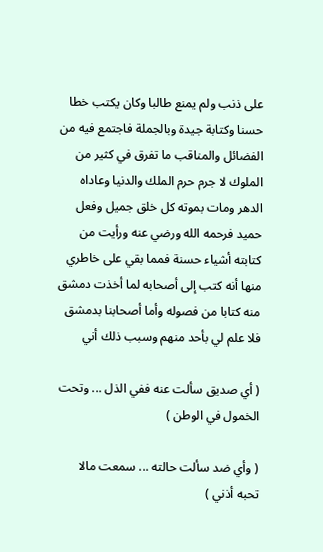على ذنب ولم يمنع طالبا وكان يكتب خطا حسنا وكتابة جيدة وبالجملة فاجتمع فيه من الفضائل والمناقب ما تفرق في كثير من الملوك لا جرم حرم الملك والدنيا وعاداه الدهر ومات بموته كل خلق جميل وفعل حميد فرحمه الله ورضي عنه ورأيت من كتابته أشياء حسنة فمما بقي على خاطري منها أنه كتب إلى أصحابه لما أخذت دمشق منه كتابا من فصوله وأما أصحابنا بدمشق فلا علم لي بأحد منهم وسبب ذلك أني

( أي صديق سألت عنه ففي الذل ... وتحت الخمول في الوطن )

( وأي ضد سألت حالته ... سمعت مالا تحبه أذني )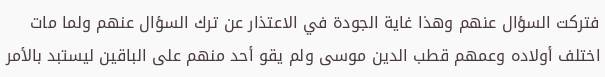فتركت السؤال عنهم وهذا غاية الجودة في الاعتذار عن ترك السؤال عنهم ولما مات اختلف أولاده وعمهم قطب الدين موسى ولم يقو أحد منهم على الباقين ليستبد بالأمر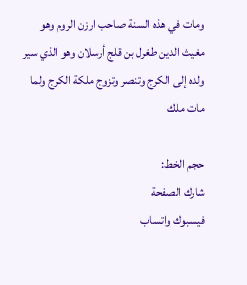ومات في هذه السنة صاحب ارزن الروم وهو مغيث الدين طغرل بن قلج أرسلان وهو الذي سير ولده إلى الكرج وتنصر وتزوج ملكة الكرج ولما مات ملك

حجم الخط:
شارك الصفحة
فيسبوك واتساب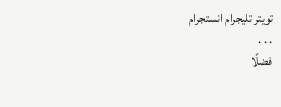تويتر تليجرام انستجرام
. . .
فضلًا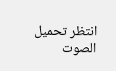انتظر تحميل الصوت